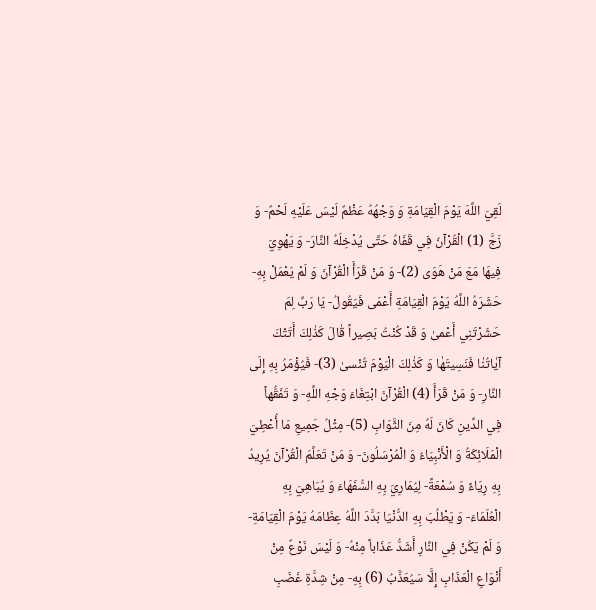لَقِيَ اللَّهَ يَوْمَ الْقِيَامَةِ وَ وَجْهُهُ عَظْمٌ لَيْسَ عَلَيْهِ لَحْمٌ- وَ زَجَّ (1) الْقُرْآنُ فِي قَفَاهُ حَتَّى يُدْخِلَهُ النَّارَ- وَ يَهْوِيَ فِيهَا مَعَ مَنْ هَوَى (2)- وَ مَنْ قَرَأَ الْقُرْآنَ وَ لَمْ يَعْمَلْ بِهِ- حَشَرَهُ اللَّهُ يَوْمَ الْقِيَامَةِ أَعْمَى فَيَقُولُ- يَا رَبِّ لِمَ حَشَرْتَنِي أَعْمىٰ وَ قَدْ كُنْتُ بَصِيراً قٰالَ كَذٰلِكَ أَتَتْكَ آيٰاتُنٰا فَنَسِيتَهٰا وَ كَذٰلِكَ الْيَوْمَ تُنْسىٰ (3)- فَيُؤْمَرُ بِهِ إِلَى النَّارِ- وَ مَنْ قَرَأَ (4) الْقُرْآنَ ابْتِغَاءَ وَجْهِ اللَّهِ- وَ تَفَقُّهاً فِي الدِّينِ كَانَ لَهُ مِنَ الثَّوَابِ (5)- مِثْلُ جَمِيعِ مَا أُعْطِيَ الْمَلَائِكَةُ وَ الْأَنْبِيَاءُ وَ الْمُرْسَلُونَ- وَ مَنْ تَعَلَّمَ الْقُرْآنَ يُرِيدُ بِهِ رِيَاءً وَ سُمْعَةً- لِيُمَارِيَ بِهِ السُّفَهَاءَ وَ يُبَاهِيَ بِهِ الْعُلَمَاءَ- وَ يَطْلُبَ بِهِ الدُّنْيَا بَدَّدَ اللَّهُ عِظَامَهُ يَوْمَ الْقِيَامَةِ- وَ لَمْ يَكُنْ فِي النَّارِ أَشَدُّ عَذَاباً مِنْهُ- وَ لَيْسَ نَوْعٌ مِنْ أَنْوَاعِ الْعَذَابِ إِلَّا سَيُعَذَّبُ (6) بِهِ- مِنْ شِدَّةِ غَضَبِ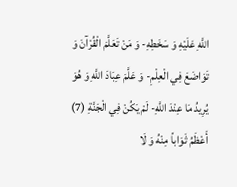اللَّهِ عَلَيْهِ وَ سَخَطِهِ- وَ مَنْ تَعَلَّمَ الْقُرْآنَ وَ تَوَاضَعَ فِي الْعِلْمِ- وَ عَلَّمَ عِبَادَ اللَّهِ وَ هُوَ يُرِيدُ مَا عِنْدَ اللَّهِ- لَمْ يَكُنْ فِي الْجَنَّةِ (7) أَعْظَمُ ثَوَاباً مِنْهُ وَ لَا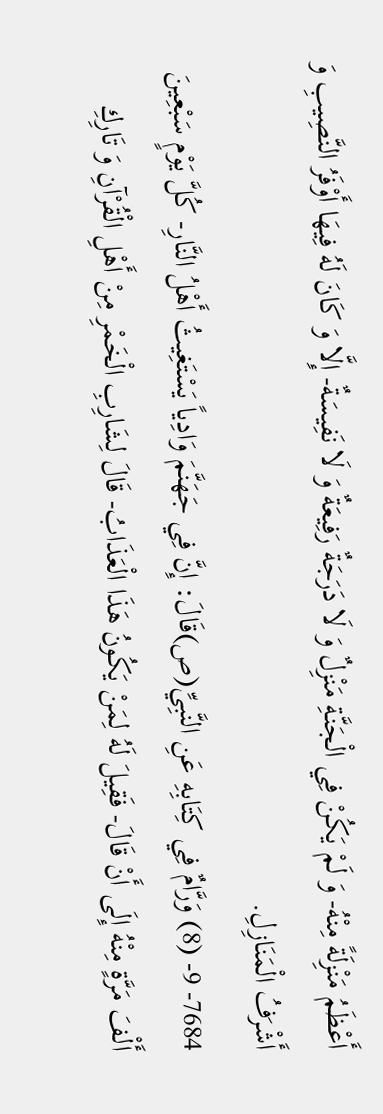أَعْظَمُ مَنْزِلَةً مِنْهُ- وَ لَمْ يَكُنْ فِي الْجَنَّةِ مَنْزِلٌ وَ لَا دَرَجَةٌ رَفِيعَةٌ وَ لَا نَفِيسَةٌ- إِلَّا وَ كَانَ لَهُ فِيهَا أَوْفَرُ النَّصِيبِ وَ أَشْرَفُ الْمَنَازِلِ.
7684- 9- (8) وَرَّامٌ فِي كِتَابِهِ عَنِ النَّبِيِّ(ص)قَالَ: إِنَّ فِي جَهَنَّمَ وَادِياً يَسْتَغِيثُ أَهْلُ النَّارِ- كُلَّ يَوْمٍ سَبْعِينَ أَلْفَ مَرَّةٍ مِنْهُ إِلَى أَنْ قَالَ- فَقِيلَ لَهُ لِمَنْ يَكُونُ هَذَا الْعَذَابُ- قَالَ لِشَارِبِ الْخَمْرِ مِنْ أَهْلِ الْقُرْآنِ وَ تَارِكِ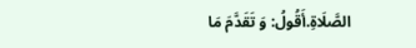الصَّلَاةِ.أَقُولُ: وَ تَقَدَّمَ مَا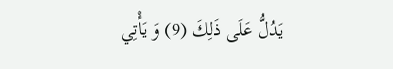يَدُلُّ عَلَى ذَلِكَ (9) وَ يَأْتِي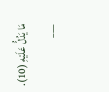مَا يَدُلُّ عَلَيْهِ (10).
___